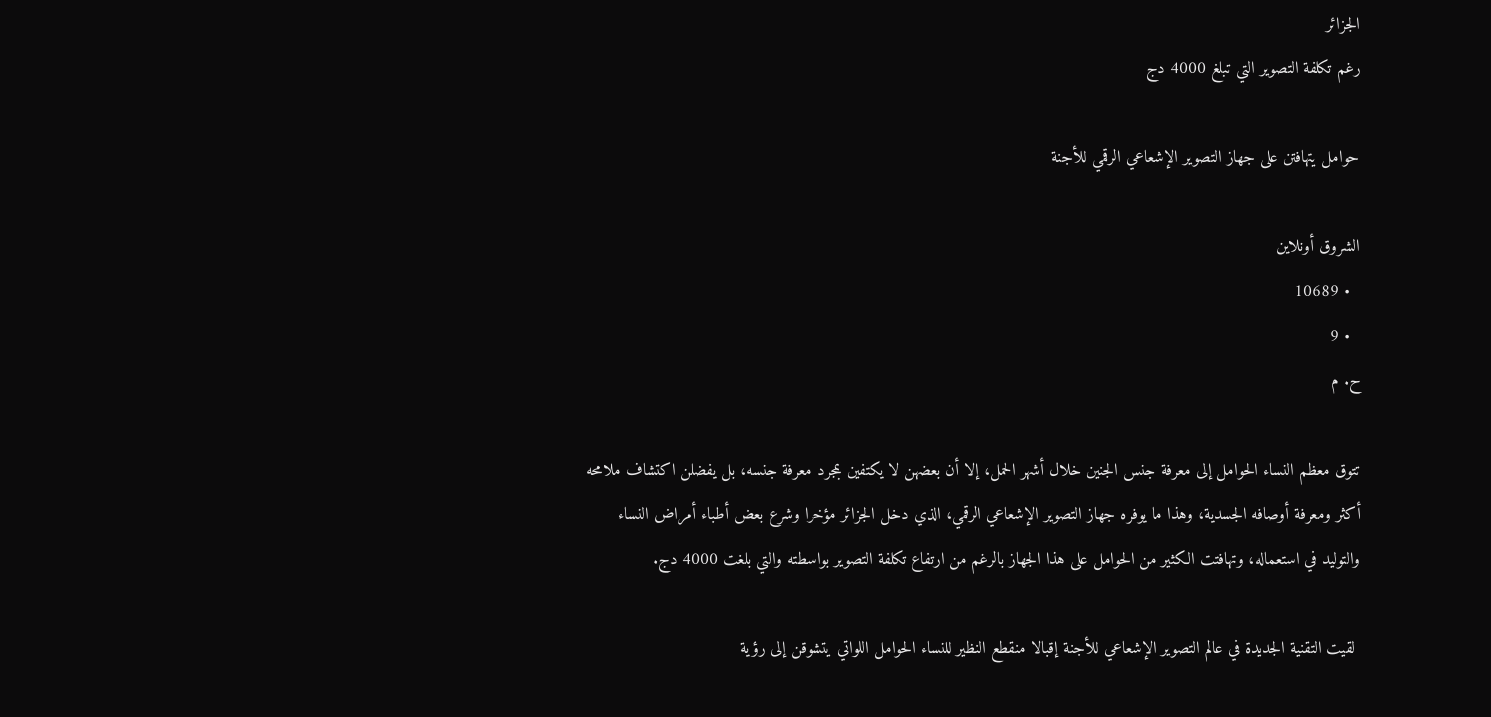الجزائر
رغم تكلفة التصوير التي تبلغ 4000 دج

حوامل يتهافتن على جهاز التصوير الإشعاعي الرقمي للأجنة

الشروق أونلاين
  • 10689
  • 9
ح. م

تتوق معظم النساء الحوامل إلى معرفة جنس الجنين خلال أشهر الحمل، إلا أن بعضهن لا يكتفين بمجرد معرفة جنسه، بل يفضلن اكتشاف ملامحه أكثر ومعرفة أوصافه الجسدية، وهذا ما يوفره جهاز التصوير الإشعاعي الرقمي، الذي دخل الجزائر مؤخرا وشرع بعض أطباء أمراض النساء والتوليد في استعماله، وتهافتت الكثير من الحوامل على هذا الجهاز بالرغم من ارتفاع تكلفة التصوير بواسطته والتي بلغت 4000 دج.

 لقيت التقنية الجديدة في عالم التصوير الإشعاعي للأجنة إقبالا منقطع النظير للنساء الحوامل اللواتي يتشوقن إلى رؤية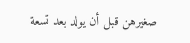صغيرهن قبل أن يولد بعد تسعة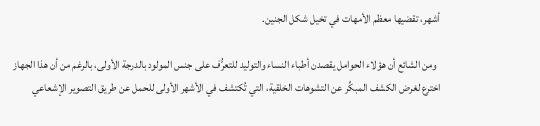أشهر، تقضيها معظم الأمهات في تخيل شكل الجنين.

  ومن الشائع أن هؤلاء الحوامل يقصدن أطباء النساء والتوليد للتعرُّف على جنس المولود بالدرجة الأولى، بالرغم من أن هذا الجهاز اخترع لغرض الكشف المبكِّر عن التشوهات الخلقية، التي تُكتشف في الأشهر الأولى للحمل عن طريق التصوير الإشعاعي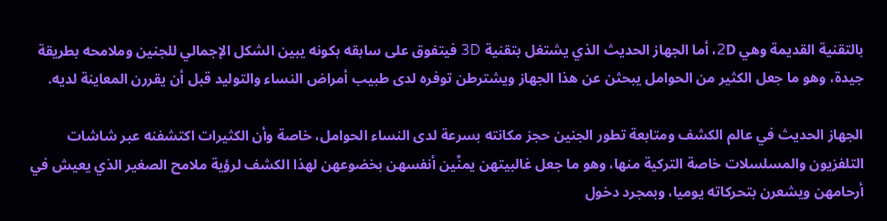بالتقنية القديمة وهي 2D، أما الجهاز الحديث الذي يشتغل بتقنية 3D فيتفوق على سابقه بكونه يبين الشكل الإجمالي للجنين وملامحه بطريقة جيدة، وهو ما جعل الكثير من الحوامل يبحثن عن هذا الجهاز ويشترطن توفره لدى طبيب أمراض النساء والتوليد قبل أن يقررن المعاينة لديه.

الجهاز الحديث في عالم الكشف ومتابعة تطور الجنين حجز مكانته بسرعة لدى النساء الحوامل، خاصة وأن الكثيرات اكتشفنه عبر شاشات التلفزيون والمسلسلات خاصة التركية منها، وهو ما جعل غالبيتهن يمنِّين أنفسهن بخضوعهن لهذا الكشف لرؤية ملامح الصغير الذي يعيش في أرحامهن ويشعرن بتحركاته يوميا، وبمجرد دخول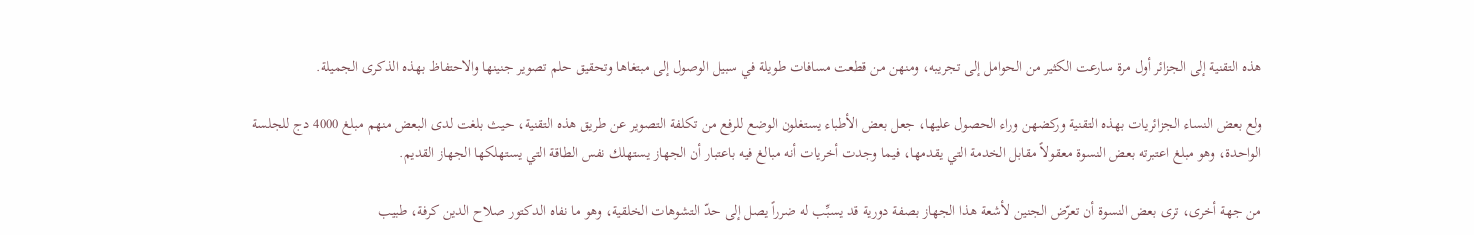هذه التقنية إلى الجزائر أول مرة سارعت الكثير من الحوامل إلى تجريبه، ومنهن من قطعت مسافات طويلة في سبيل الوصول إلى مبتغاها وتحقيق حلم تصوير جنينها والاحتفاظ بهذه الذكرى الجميلة.

ولع بعض النساء الجزائريات بهذه التقنية وركضهن وراء الحصول عليها، جعل بعض الأطباء يستغلون الوضع للرفع من تكلفة التصوير عن طريق هذه التقنية، حيث بلغت لدى البعض منهم مبلغ 4000 دج للجلسة الواحدة، وهو مبلغ اعتبرته بعض النسوة معقولاً مقابل الخدمة التي يقدمها، فيما وجدت أخريات أنه مبالغ فيه باعتبار أن الجهاز يستهلك نفس الطاقة التي يستهلكها الجهاز القديم.

من جهة أخرى، ترى بعض النسوة أن تعرّض الجنين لأشعة هذا الجهاز بصفة دورية قد يسبِّب له ضرراً يصل إلى حدّ التشوهات الخلقية، وهو ما نفاه الدكتور صلاح الدين كرفة، طبيب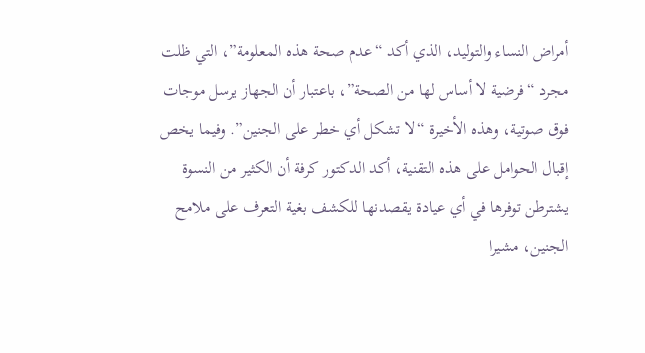أمراض النساء والتوليد، الذي أكد “عدم صحة هذه المعلومة”، التي ظلت مجرد “فرضية لا أساس لها من الصحة”، باعتبار أن الجهاز يرسل موجات فوق صوتية، وهذه الأخيرة “لا تشكل أي خطر على الجنين”. وفيما يخص إقبال الحوامل على هذه التقنية، أكد الدكتور كرفة أن الكثير من النسوة يشترطن توفرها في أي عيادة يقصدنها للكشف بغية التعرف على ملامح الجنين، مشيرا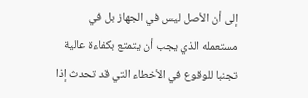إلى أن الأصل ليس في الجهاز بل في مستعمله الذي يجب أن يتمتع بكفاءة عالية تجنبا للوقوع في الأخطاء التي قد تحدث إذا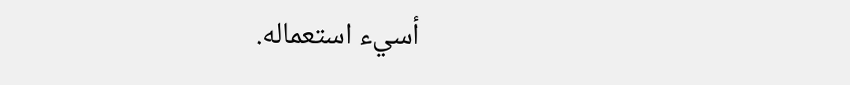أسيء استعماله.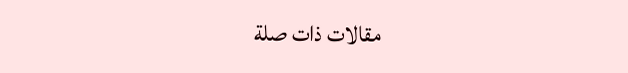مقالات ذات صلة